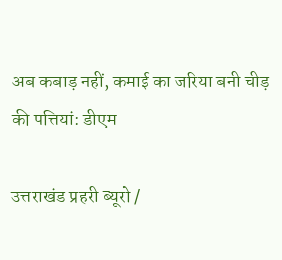अब कबाड़ नहीं, कमाई का जरिया बनी चीड़ की पत्तियां: डीएम

उत्तराखंड प्रहरी ब्यूरो /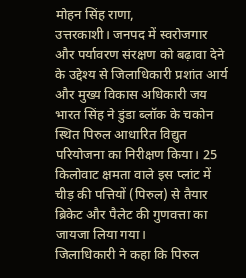मोहन सिंह राणा,
उत्तरकाशी। जनपद में स्वरोजगार और पर्यावरण संरक्षण को बढ़ावा देने के उद्देश्य से जिलाधिकारी प्रशांत आर्य और मुख्य विकास अधिकारी जय भारत सिंह ने डुंडा ब्लॉक के चकोन स्थित पिरुल आधारित विद्युत परियोजना का निरीक्षण किया। 25 किलोवाट क्षमता वाले इस प्लांट में चीड़ की पत्तियों (पिरुल) से तैयार ब्रिकेट और पैलेट की गुणवत्ता का जायजा लिया गया।
जिलाधिकारी ने कहा कि पिरुल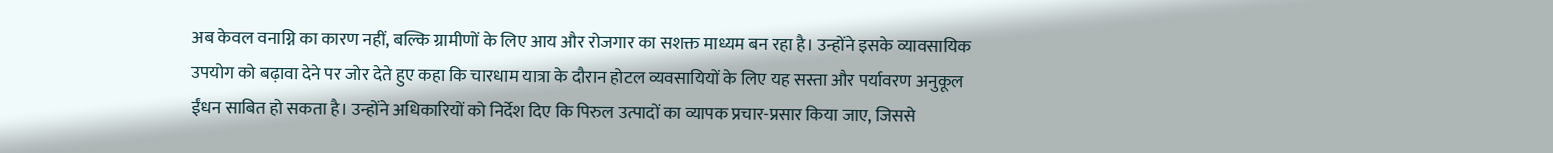अब केवल वनाग्नि का कारण नहीं, बल्कि ग्रामीणों के लिए आय और रोजगार का सशक्त माध्यम बन रहा है। उन्होंने इसके व्यावसायिक उपयोग को बढ़ावा देने पर जोर देते हुए कहा कि चारधाम यात्रा के दौरान होटल व्यवसायियों के लिए यह सस्ता और पर्यावरण अनुकूल ईंधन साबित हो सकता है। उन्होंने अधिकारियों को निर्देश दिए कि पिरुल उत्पादों का व्यापक प्रचार-प्रसार किया जाए, जिससे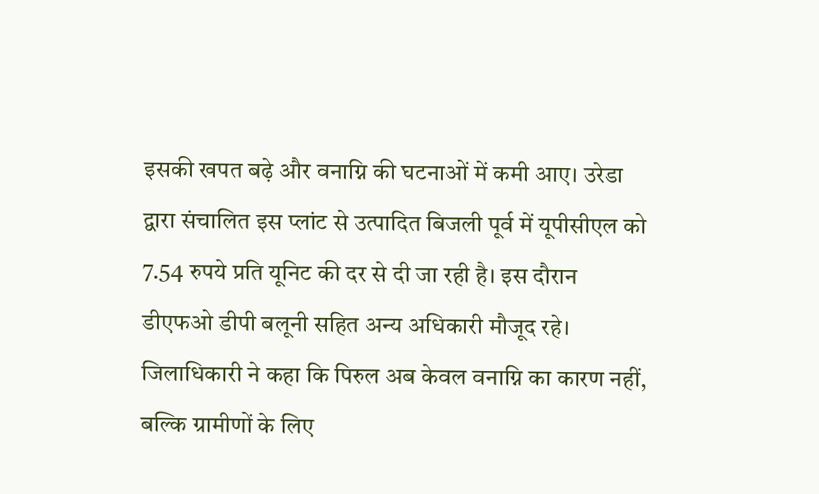इसकी खपत बढ़े और वनाग्नि की घटनाओं में कमी आए। उरेडा द्वारा संचालित इस प्लांट से उत्पादित बिजली पूर्व में यूपीसीएल को 7.54 रुपये प्रति यूनिट की दर से दी जा रही है। इस दौरान डीएफओ डीपी बलूनी सहित अन्य अधिकारी मौजूद रहे।
जिलाधिकारी ने कहा कि पिरुल अब केवल वनाग्नि का कारण नहीं, बल्कि ग्रामीणों के लिए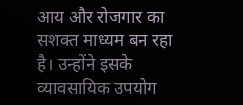आय और रोजगार का सशक्त माध्यम बन रहा है। उन्होंने इसके व्यावसायिक उपयोग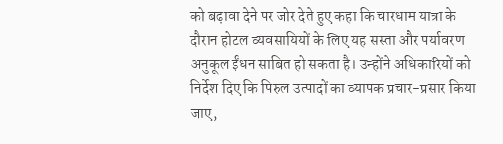को बढ़ावा देने पर जोर देते हुए कहा कि चारधाम यात्रा के दौरान होटल व्यवसायियों के लिए यह सस्ता और पर्यावरण अनुकूल ईंधन साबित हो सकता है। उन्होंने अधिकारियों को निर्देश दिए कि पिरुल उत्पादों का व्यापक प्रचार-प्रसार किया जाए,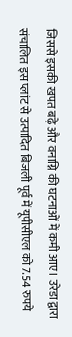जिससे इसकी खपत बढ़े और वनाग्नि की घटनाओं में कमी आए। उरेडा द्वारा संचालित इस प्लांट से उत्पादित बिजली पूर्व में यूपीसीएल को 7.54 रुपये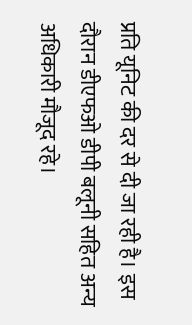प्रति यूनिट की दर से दी जा रही है। इस दौरान डीएफओ डीपी बलूनी सहित अन्य अधिकारी मौजूद रहे।